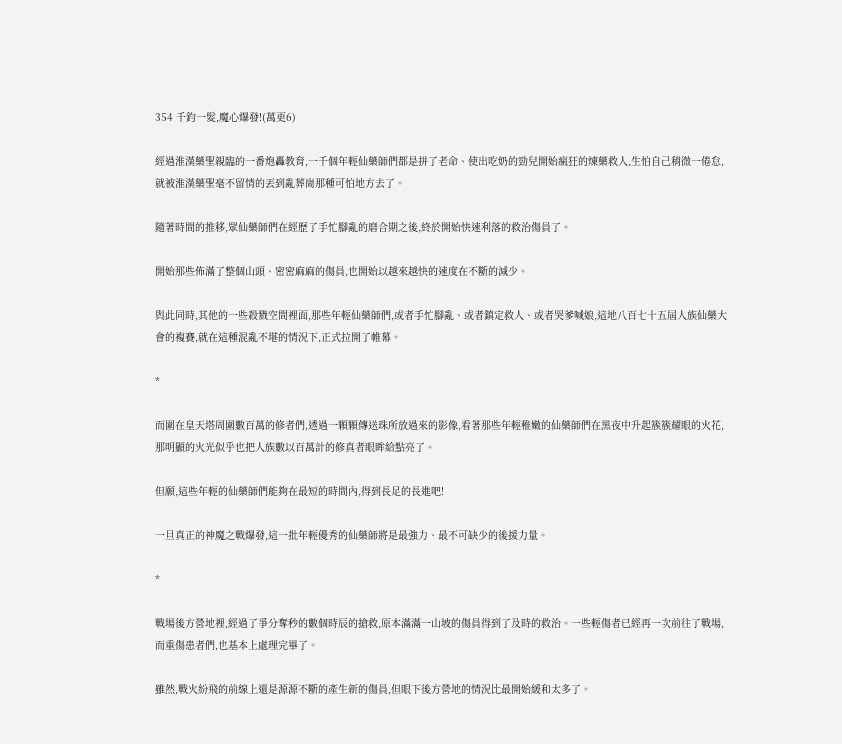354 千鈞一髮,魔心爆發!(萬更6)

經過淮漢藥聖親臨的一番炮轟教育,一千個年輕仙藥師們都是拼了老命、使出吃奶的勁兒開始瘋狂的煉藥救人,生怕自己稍微一倦怠,就被淮漢藥聖毫不留情的丟到亂葬崗那種可怕地方去了。

隨著時間的推移,眾仙藥師們在經歷了手忙腳亂的磨合期之後,終於開始快速利落的救治傷員了。

開始那些佈滿了整個山頭、密密麻麻的傷員,也開始以越來越快的速度在不斷的減少。

與此同時,其他的一些殺戮空間裡面,那些年輕仙藥師們,或者手忙腳亂、或者鎮定救人、或者哭爹喊娘,這地八百七十五屆人族仙藥大會的複賽,就在這種混亂不堪的情況下,正式拉開了帷幕。

*

而圍在皇天塔周圍數百萬的修者們,透過一顆顆傳送珠所放過來的影像,看著那些年輕稚嫩的仙藥師們在黑夜中升起簇簇耀眼的火花,那明顯的火光似乎也把人族數以百萬計的修真者眼眸給點亮了。

但願,這些年輕的仙藥師們能夠在最短的時間內,得到長足的長進吧!

一旦真正的神魔之戰爆發,這一批年輕優秀的仙藥師將是最強力、最不可缺少的後援力量。

*

戰場後方營地裡,經過了爭分奪秒的數個時辰的搶救,原本滿滿一山坡的傷員得到了及時的救治。一些輕傷者已經再一次前往了戰場,而重傷患者們,也基本上處理完畢了。

雖然,戰火紛飛的前線上還是源源不斷的產生新的傷員,但眼下後方營地的情況比最開始緩和太多了。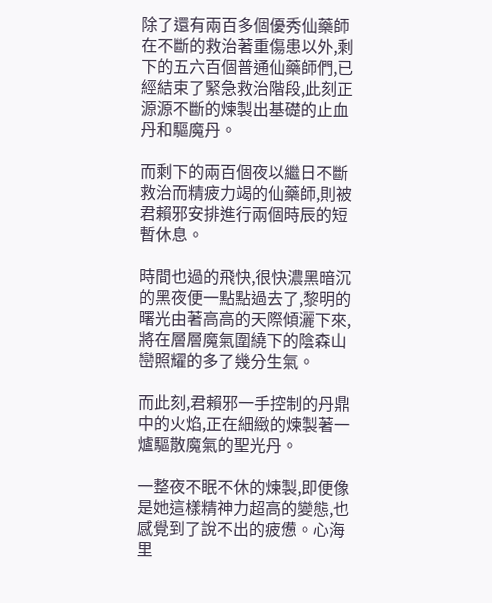除了還有兩百多個優秀仙藥師在不斷的救治著重傷患以外,剩下的五六百個普通仙藥師們,已經結束了緊急救治階段,此刻正源源不斷的煉製出基礎的止血丹和驅魔丹。

而剩下的兩百個夜以繼日不斷救治而精疲力竭的仙藥師,則被君賴邪安排進行兩個時辰的短暫休息。

時間也過的飛快,很快濃黑暗沉的黑夜便一點點過去了,黎明的曙光由著高高的天際傾灑下來,將在層層魔氣圍繞下的陰森山巒照耀的多了幾分生氣。

而此刻,君賴邪一手控制的丹鼎中的火焰,正在細緻的煉製著一爐驅散魔氣的聖光丹。

一整夜不眠不休的煉製,即便像是她這樣精神力超高的變態,也感覺到了說不出的疲憊。心海里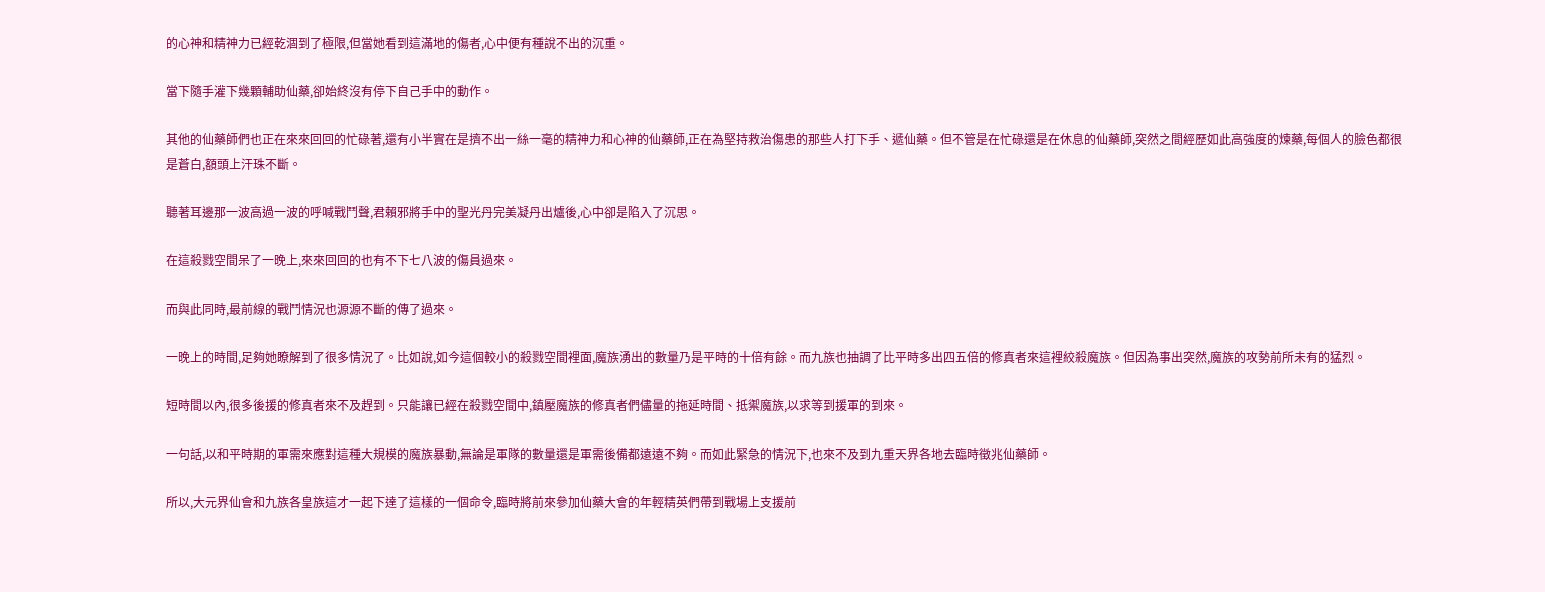的心神和精神力已經乾涸到了極限,但當她看到這滿地的傷者,心中便有種說不出的沉重。

當下隨手灌下幾顆輔助仙藥,卻始終沒有停下自己手中的動作。

其他的仙藥師們也正在來來回回的忙碌著,還有小半實在是擠不出一絲一毫的精神力和心神的仙藥師,正在為堅持救治傷患的那些人打下手、遞仙藥。但不管是在忙碌還是在休息的仙藥師,突然之間經歷如此高強度的煉藥,每個人的臉色都很是蒼白,額頭上汗珠不斷。

聽著耳邊那一波高過一波的呼喊戰鬥聲,君賴邪將手中的聖光丹完美凝丹出爐後,心中卻是陷入了沉思。

在這殺戮空間呆了一晚上,來來回回的也有不下七八波的傷員過來。

而與此同時,最前線的戰鬥情況也源源不斷的傳了過來。

一晚上的時間,足夠她瞭解到了很多情況了。比如說,如今這個較小的殺戮空間裡面,魔族湧出的數量乃是平時的十倍有餘。而九族也抽調了比平時多出四五倍的修真者來這裡絞殺魔族。但因為事出突然,魔族的攻勢前所未有的猛烈。

短時間以內,很多後援的修真者來不及趕到。只能讓已經在殺戮空間中,鎮壓魔族的修真者們儘量的拖延時間、抵禦魔族,以求等到援軍的到來。

一句話,以和平時期的軍需來應對這種大規模的魔族暴動,無論是軍隊的數量還是軍需後備都遠遠不夠。而如此緊急的情況下,也來不及到九重天界各地去臨時徵兆仙藥師。

所以,大元界仙會和九族各皇族這才一起下達了這樣的一個命令,臨時將前來參加仙藥大會的年輕精英們帶到戰場上支援前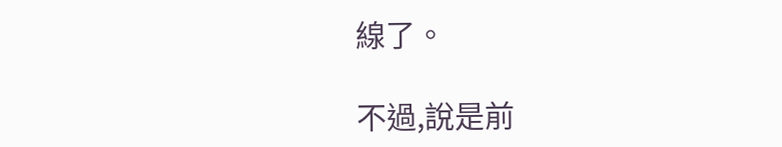線了。

不過,說是前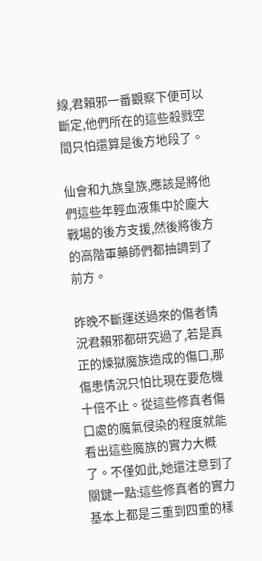線,君賴邪一番觀察下便可以斷定,他們所在的這些殺戮空間只怕還算是後方地段了。

仙會和九族皇族,應該是將他們這些年輕血液集中於龐大戰場的後方支援,然後將後方的高階軍藥師們都抽調到了前方。

昨晚不斷運送過來的傷者情況君賴邪都研究過了,若是真正的煉獄魔族造成的傷口,那傷患情況只怕比現在要危機十倍不止。從這些修真者傷口處的魔氣侵染的程度就能看出這些魔族的實力大概了。不僅如此,她還注意到了關鍵一點:這些修真者的實力基本上都是三重到四重的樣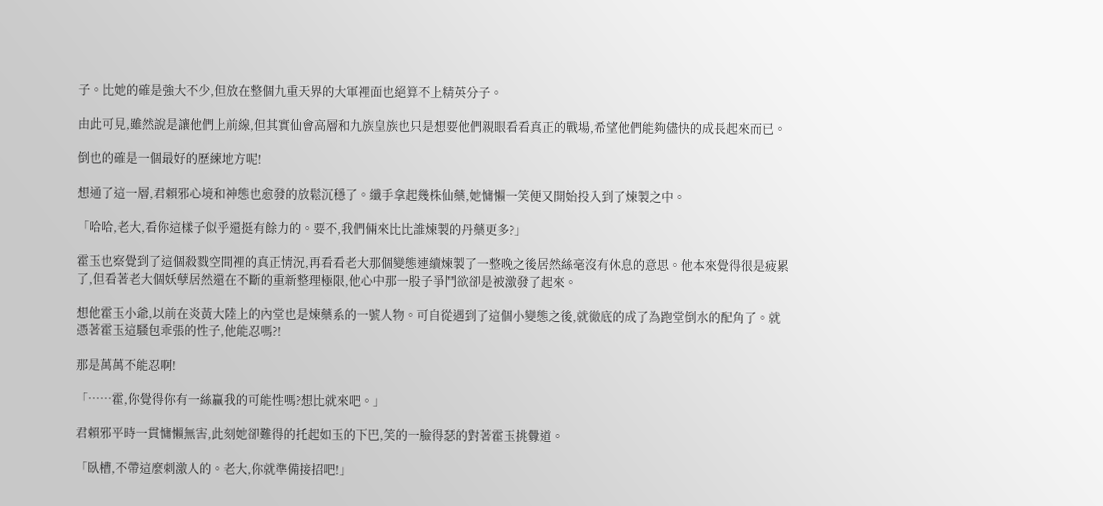子。比她的確是強大不少,但放在整個九重天界的大軍裡面也絕算不上精英分子。

由此可見,雖然說是讓他們上前線,但其實仙會高層和九族皇族也只是想要他們親眼看看真正的戰場,希望他們能夠儘快的成長起來而已。

倒也的確是一個最好的歷練地方呢!

想通了這一層,君賴邪心境和神態也愈發的放鬆沉穩了。纖手拿起幾株仙藥,她慵懶一笑便又開始投入到了煉製之中。

「哈哈,老大,看你這樣子似乎還挺有餘力的。要不,我們倆來比比誰煉製的丹藥更多?」

霍玉也察覺到了這個殺戮空間裡的真正情況,再看看老大那個變態連續煉製了一整晚之後居然絲毫沒有休息的意思。他本來覺得很是疲累了,但看著老大個妖孽居然還在不斷的重新整理極限,他心中那一股子爭鬥欲卻是被激發了起來。

想他霍玉小爺,以前在炎黃大陸上的內堂也是煉藥系的一號人物。可自從遇到了這個小變態之後,就徹底的成了為跑堂倒水的配角了。就憑著霍玉這騷包乖張的性子,他能忍嗎?!

那是萬萬不能忍啊!

「……霍,你覺得你有一絲贏我的可能性嗎?想比就來吧。」

君賴邪平時一貫慵懶無害,此刻她卻難得的托起如玉的下巴,笑的一臉得瑟的對著霍玉挑釁道。

「臥槽,不帶這麼刺激人的。老大,你就準備接招吧!」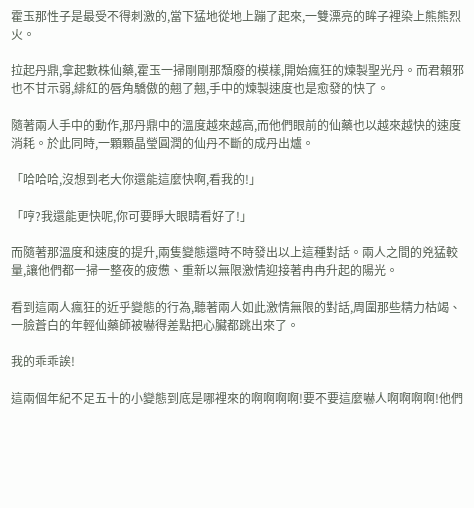霍玉那性子是最受不得刺激的,當下猛地從地上蹦了起來,一雙漂亮的眸子裡染上熊熊烈火。

拉起丹鼎,拿起數株仙藥,霍玉一掃剛剛那頹廢的模樣,開始瘋狂的煉製聖光丹。而君賴邪也不甘示弱,緋紅的唇角驕傲的翹了翹,手中的煉製速度也是愈發的快了。

隨著兩人手中的動作,那丹鼎中的溫度越來越高,而他們眼前的仙藥也以越來越快的速度消耗。於此同時,一顆顆晶瑩圓潤的仙丹不斷的成丹出爐。

「哈哈哈,沒想到老大你還能這麼快啊,看我的!」

「哼?我還能更快呢,你可要睜大眼睛看好了!」

而隨著那溫度和速度的提升,兩隻變態還時不時發出以上這種對話。兩人之間的兇猛較量,讓他們都一掃一整夜的疲憊、重新以無限激情迎接著冉冉升起的陽光。

看到這兩人瘋狂的近乎變態的行為,聽著兩人如此激情無限的對話,周圍那些精力枯竭、一臉蒼白的年輕仙藥師被嚇得差點把心臟都跳出來了。

我的乖乖誒!

這兩個年紀不足五十的小變態到底是哪裡來的啊啊啊啊!要不要這麼嚇人啊啊啊啊!他們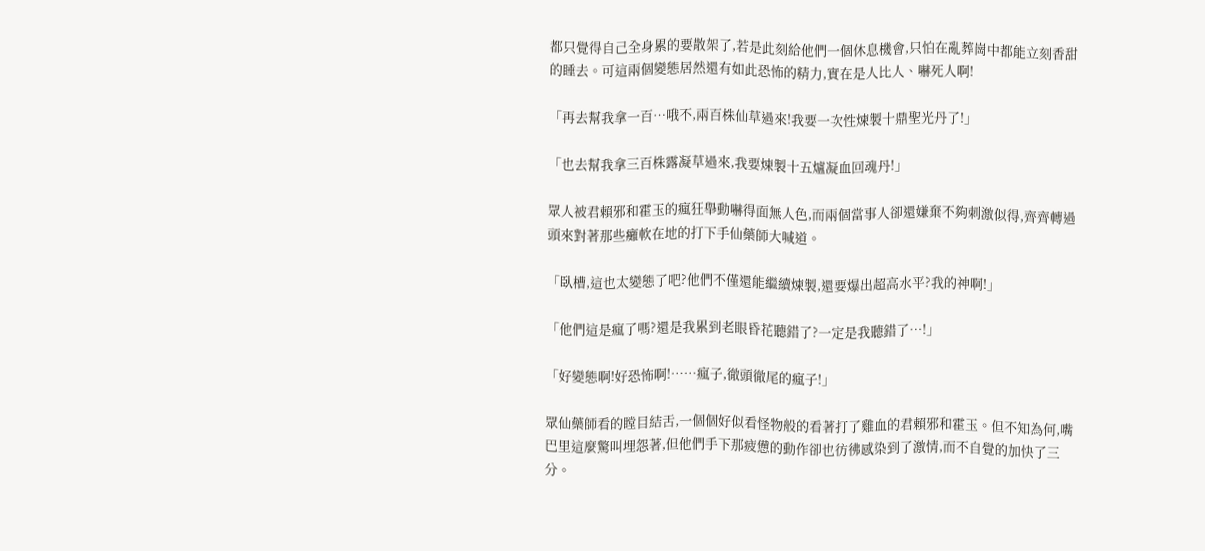都只覺得自己全身累的要散架了,若是此刻給他們一個休息機會,只怕在亂葬崗中都能立刻香甜的睡去。可這兩個變態居然還有如此恐怖的精力,實在是人比人、嚇死人啊!

「再去幫我拿一百…哦不,兩百株仙草過來!我要一次性煉製十鼎聖光丹了!」

「也去幫我拿三百株露凝草過來,我要煉製十五爐凝血回魂丹!」

眾人被君賴邪和霍玉的瘋狂舉動嚇得面無人色,而兩個當事人卻還嫌棄不夠刺激似得,齊齊轉過頭來對著那些癱軟在地的打下手仙藥師大喊道。

「臥槽,這也太變態了吧?他們不僅還能繼續煉製,還要爆出超高水平?我的神啊!」

「他們這是瘋了嗎?還是我累到老眼昏花聽錯了?一定是我聽錯了…!」

「好變態啊!好恐怖啊!……瘋子,徹頭徹尾的瘋子!」

眾仙藥師看的瞠目結舌,一個個好似看怪物般的看著打了雞血的君賴邪和霍玉。但不知為何,嘴巴里這麼驚叫埋怨著,但他們手下那疲憊的動作卻也彷彿感染到了激情,而不自覺的加快了三分。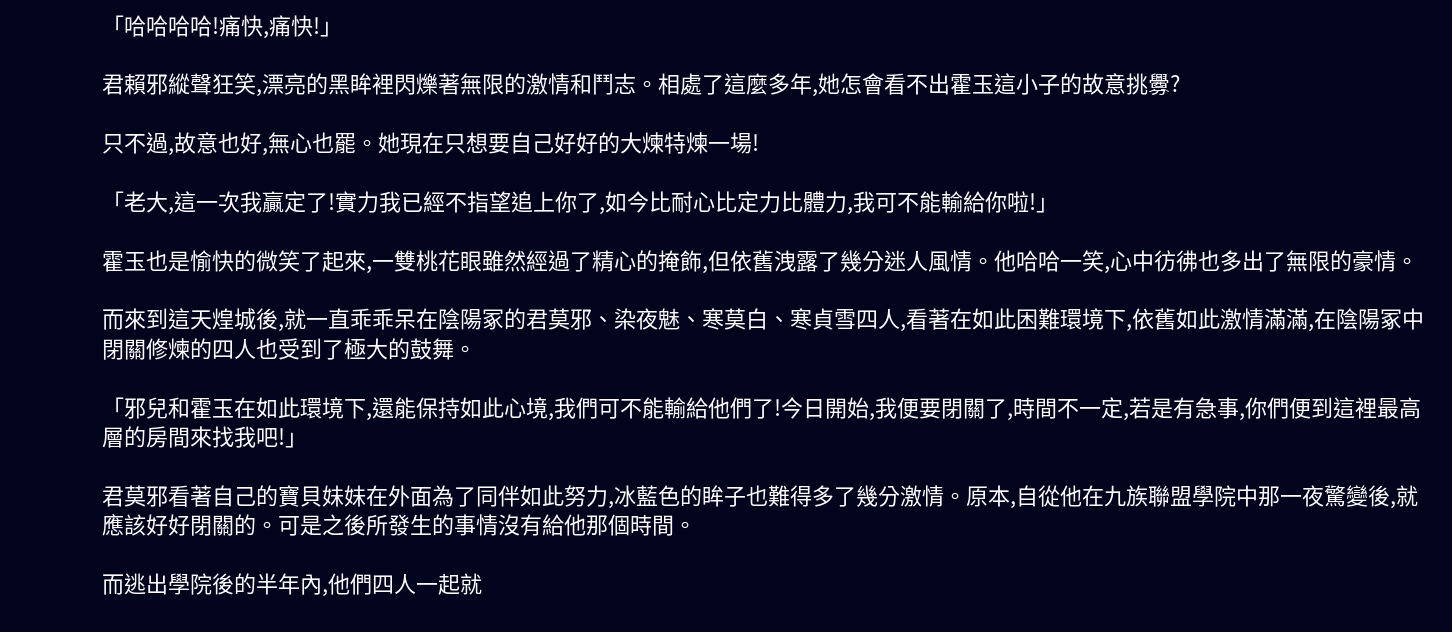「哈哈哈哈!痛快,痛快!」

君賴邪縱聲狂笑,漂亮的黑眸裡閃爍著無限的激情和鬥志。相處了這麼多年,她怎會看不出霍玉這小子的故意挑釁?

只不過,故意也好,無心也罷。她現在只想要自己好好的大煉特煉一場!

「老大,這一次我贏定了!實力我已經不指望追上你了,如今比耐心比定力比體力,我可不能輸給你啦!」

霍玉也是愉快的微笑了起來,一雙桃花眼雖然經過了精心的掩飾,但依舊洩露了幾分迷人風情。他哈哈一笑,心中彷彿也多出了無限的豪情。

而來到這天煌城後,就一直乖乖呆在陰陽冢的君莫邪、染夜魅、寒莫白、寒貞雪四人,看著在如此困難環境下,依舊如此激情滿滿,在陰陽冢中閉關修煉的四人也受到了極大的鼓舞。

「邪兒和霍玉在如此環境下,還能保持如此心境,我們可不能輸給他們了!今日開始,我便要閉關了,時間不一定,若是有急事,你們便到這裡最高層的房間來找我吧!」

君莫邪看著自己的寶貝妹妹在外面為了同伴如此努力,冰藍色的眸子也難得多了幾分激情。原本,自從他在九族聯盟學院中那一夜驚變後,就應該好好閉關的。可是之後所發生的事情沒有給他那個時間。

而逃出學院後的半年內,他們四人一起就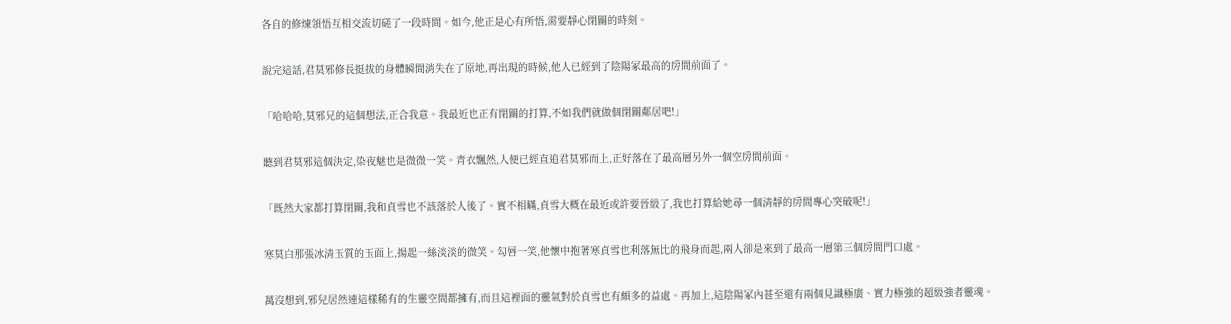各自的修煉領悟互相交流切磋了一段時間。如今,他正是心有所悟,需要靜心閉關的時刻。

說完這話,君莫邪修長挺拔的身體瞬間消失在了原地,再出現的時候,他人已經到了陰陽冢最高的房間前面了。

「哈哈哈,莫邪兄的這個想法,正合我意。我最近也正有閉關的打算,不如我們就做個閉關鄰居吧!」

聽到君莫邪這個決定,染夜魅也是微微一笑。青衣飄然,人便已經直追君莫邪而上,正好落在了最高層另外一個空房間前面。

「既然大家都打算閉關,我和貞雪也不該落於人後了。實不相瞞,貞雪大概在最近或許要晉級了,我也打算給她尋一個清靜的房間專心突破呢!」

寒莫白那張冰清玉質的玉面上,揚起一絲淡淡的微笑。勾唇一笑,他懷中抱著寒貞雪也利落無比的飛身而起,兩人卻是來到了最高一層第三個房間門口處。

萬沒想到,邪兒居然連這樣稀有的生靈空間都擁有,而且這裡面的靈氣對於貞雪也有頗多的益處。再加上,這陰陽冢內甚至還有兩個見識極廣、實力極強的超級強者靈魂。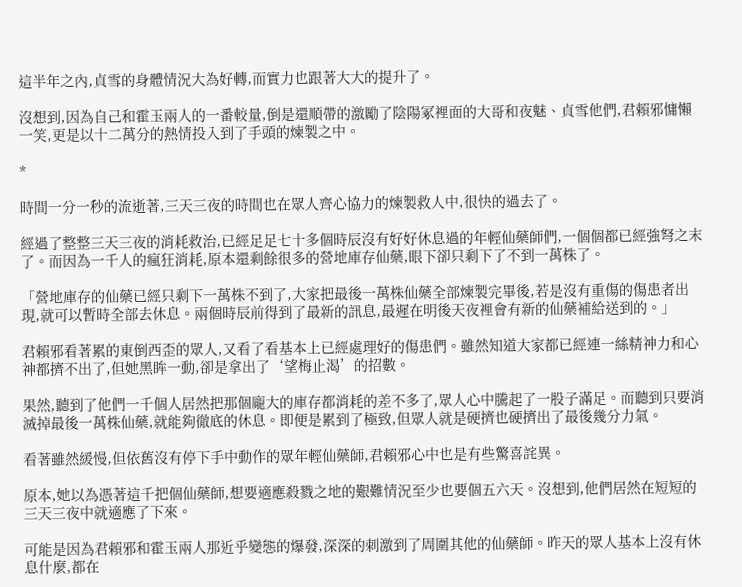這半年之內,貞雪的身體情況大為好轉,而實力也跟著大大的提升了。

沒想到,因為自己和霍玉兩人的一番較量,倒是還順帶的激勵了陰陽冢裡面的大哥和夜魅、貞雪他們,君賴邪慵懶一笑,更是以十二萬分的熱情投入到了手頭的煉製之中。

*

時間一分一秒的流逝著,三天三夜的時間也在眾人齊心協力的煉製救人中,很快的過去了。

經過了整整三天三夜的消耗救治,已經足足七十多個時辰沒有好好休息過的年輕仙藥師們,一個個都已經強弩之末了。而因為一千人的瘋狂消耗,原本還剩餘很多的營地庫存仙藥,眼下卻只剩下了不到一萬株了。

「營地庫存的仙藥已經只剩下一萬株不到了,大家把最後一萬株仙藥全部煉製完畢後,若是沒有重傷的傷患者出現,就可以暫時全部去休息。兩個時辰前得到了最新的訊息,最遲在明後天夜裡會有新的仙藥補給送到的。」

君賴邪看著累的東倒西歪的眾人,又看了看基本上已經處理好的傷患們。雖然知道大家都已經連一絲精神力和心神都擠不出了,但她黑眸一動,卻是拿出了‘望梅止渴’的招數。

果然,聽到了他們一千個人居然把那個龐大的庫存都消耗的差不多了,眾人心中騰起了一股子滿足。而聽到只要消滅掉最後一萬株仙藥,就能夠徹底的休息。即便是累到了極致,但眾人就是硬擠也硬擠出了最後幾分力氣。

看著雖然緩慢,但依舊沒有停下手中動作的眾年輕仙藥師,君賴邪心中也是有些驚喜詫異。

原本,她以為憑著這千把個仙藥師,想要適應殺戮之地的艱難情況至少也要個五六天。沒想到,他們居然在短短的三天三夜中就適應了下來。

可能是因為君賴邪和霍玉兩人那近乎變態的爆發,深深的刺激到了周圍其他的仙藥師。昨天的眾人基本上沒有休息什麼,都在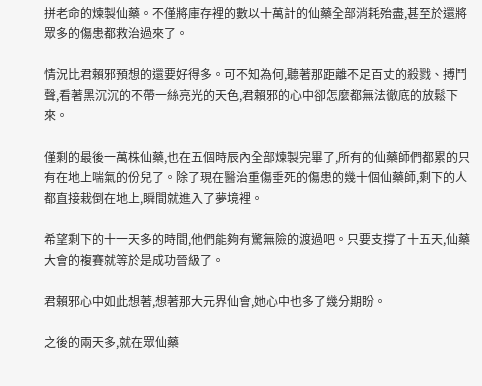拼老命的煉製仙藥。不僅將庫存裡的數以十萬計的仙藥全部消耗殆盡,甚至於還將眾多的傷患都救治過來了。

情況比君賴邪預想的還要好得多。可不知為何,聽著那距離不足百丈的殺戮、搏鬥聲,看著黑沉沉的不帶一絲亮光的天色,君賴邪的心中卻怎麼都無法徹底的放鬆下來。

僅剩的最後一萬株仙藥,也在五個時辰內全部煉製完畢了,所有的仙藥師們都累的只有在地上喘氣的份兒了。除了現在醫治重傷垂死的傷患的幾十個仙藥師,剩下的人都直接栽倒在地上,瞬間就進入了夢境裡。

希望剩下的十一天多的時間,他們能夠有驚無險的渡過吧。只要支撐了十五天,仙藥大會的複賽就等於是成功晉級了。

君賴邪心中如此想著,想著那大元界仙會,她心中也多了幾分期盼。

之後的兩天多,就在眾仙藥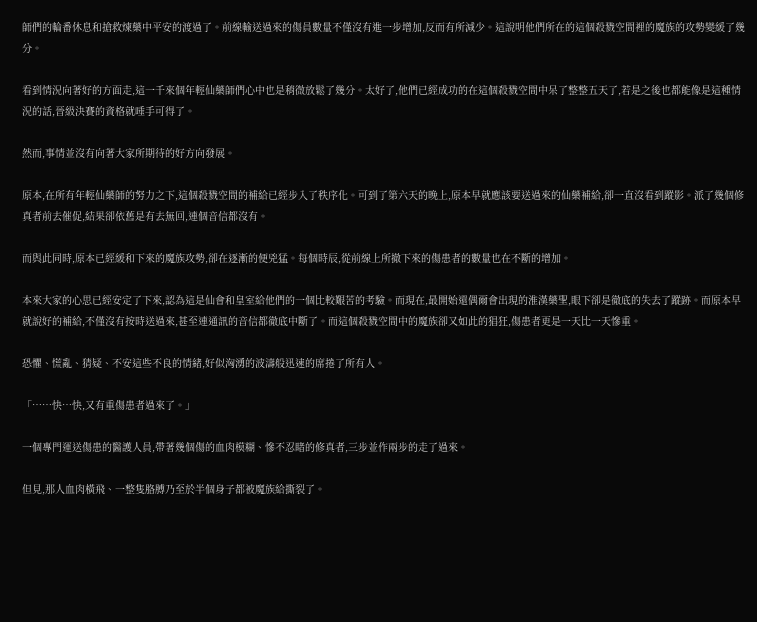師們的輪番休息和搶救煉藥中平安的渡過了。前線輸送過來的傷員數量不僅沒有進一步增加,反而有所減少。這說明他們所在的這個殺戮空間裡的魔族的攻勢變緩了幾分。

看到情況向著好的方面走,這一千來個年輕仙藥師們心中也是稍微放鬆了幾分。太好了,他們已經成功的在這個殺戮空間中呆了整整五天了,若是之後也都能像是這種情況的話,晉級決賽的資格就唾手可得了。

然而,事情並沒有向著大家所期待的好方向發展。

原本,在所有年輕仙藥師的努力之下,這個殺戮空間的補給已經步入了秩序化。可到了第六天的晚上,原本早就應該要送過來的仙藥補給,卻一直沒看到蹤影。派了幾個修真者前去催促,結果卻依舊是有去無回,連個音信都沒有。

而與此同時,原本已經緩和下來的魔族攻勢,卻在逐漸的便兇猛。每個時辰,從前線上所撤下來的傷患者的數量也在不斷的增加。

本來大家的心思已經安定了下來,認為這是仙會和皇室給他們的一個比較艱苦的考驗。而現在,最開始還偶爾會出現的淮漢藥聖,眼下卻是徹底的失去了蹤跡。而原本早就說好的補給,不僅沒有按時送過來,甚至連通訊的音信都徹底中斷了。而這個殺戮空間中的魔族卻又如此的猖狂,傷患者更是一天比一天慘重。

恐懼、慌亂、猜疑、不安這些不良的情緒,好似洶湧的波濤般迅速的席捲了所有人。

「……快…快,又有重傷患者過來了。」

一個專門運送傷患的醫護人員,帶著幾個傷的血肉模糊、慘不忍睹的修真者,三步並作兩步的走了過來。

但見,那人血肉橫飛、一整隻胳膊乃至於半個身子都被魔族給撕裂了。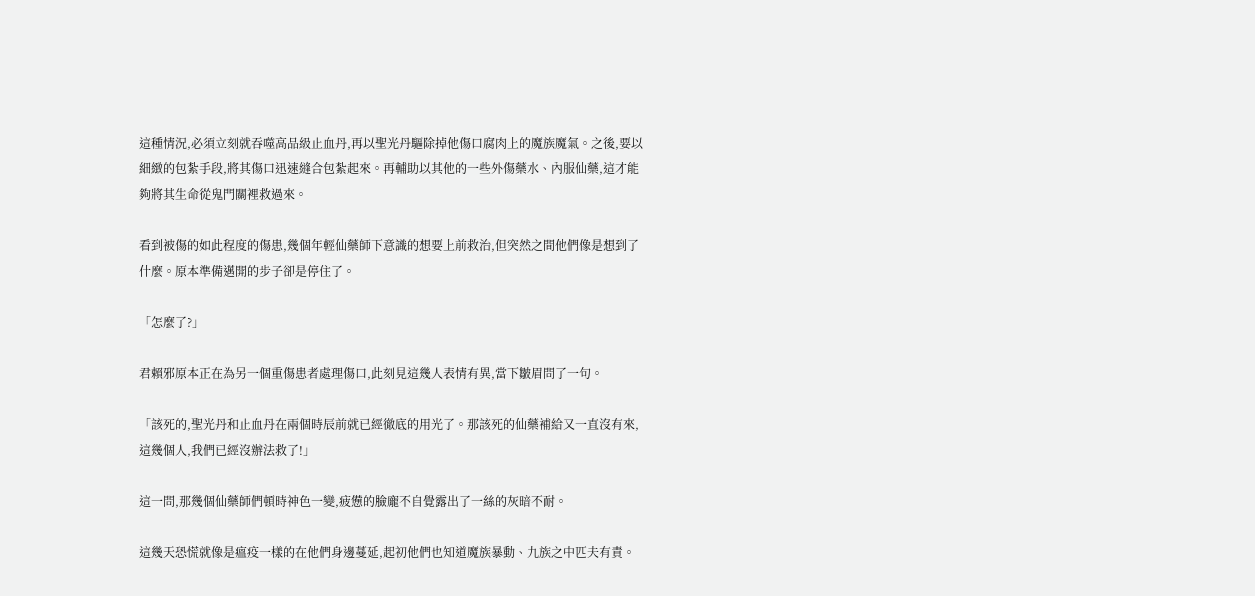這種情況,必須立刻就吞噬高品級止血丹,再以聖光丹驅除掉他傷口腐肉上的魔族魔氣。之後,要以細緻的包紮手段,將其傷口迅速縫合包紮起來。再輔助以其他的一些外傷藥水、內服仙藥,這才能夠將其生命從鬼門關裡救過來。

看到被傷的如此程度的傷患,幾個年輕仙藥師下意識的想要上前救治,但突然之間他們像是想到了什麼。原本準備邁開的步子卻是停住了。

「怎麼了?」

君賴邪原本正在為另一個重傷患者處理傷口,此刻見這幾人表情有異,當下皺眉問了一句。

「該死的,聖光丹和止血丹在兩個時辰前就已經徹底的用光了。那該死的仙藥補給又一直沒有來,這幾個人,我們已經沒辦法救了!」

這一問,那幾個仙藥師們頓時神色一變,疲憊的臉龐不自覺露出了一絲的灰暗不耐。

這幾天恐慌就像是瘟疫一樣的在他們身邊蔓延,起初他們也知道魔族暴動、九族之中匹夫有責。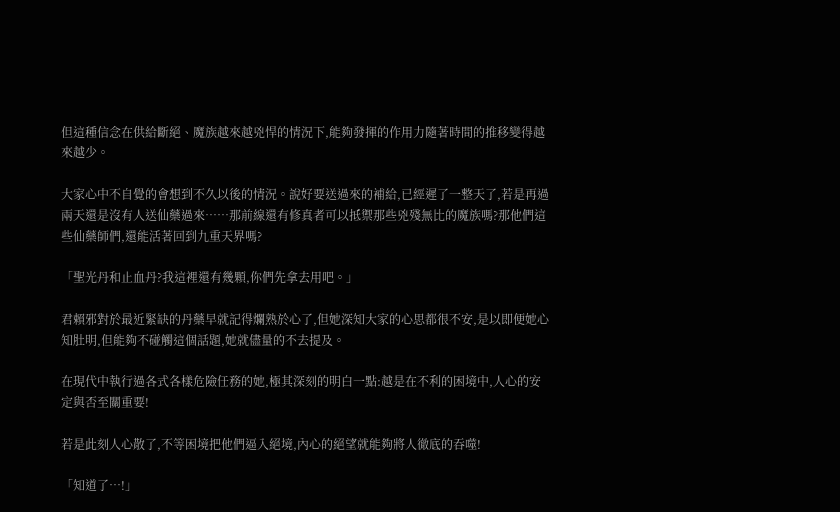但這種信念在供給斷絕、魔族越來越兇悍的情況下,能夠發揮的作用力隨著時間的推移變得越來越少。

大家心中不自覺的會想到不久以後的情況。說好要送過來的補給,已經遲了一整天了,若是再過兩天還是沒有人送仙藥過來……那前線還有修真者可以抵禦那些兇殘無比的魔族嗎?那他們這些仙藥師們,還能活著回到九重天界嗎?

「聖光丹和止血丹?我這裡還有幾顆,你們先拿去用吧。」

君賴邪對於最近緊缺的丹藥早就記得爛熟於心了,但她深知大家的心思都很不安,是以即便她心知肚明,但能夠不碰觸這個話題,她就儘量的不去提及。

在現代中執行過各式各樣危險任務的她,極其深刻的明白一點:越是在不利的困境中,人心的安定與否至關重要!

若是此刻人心散了,不等困境把他們逼入絕境,內心的絕望就能夠將人徹底的吞噬!

「知道了…!」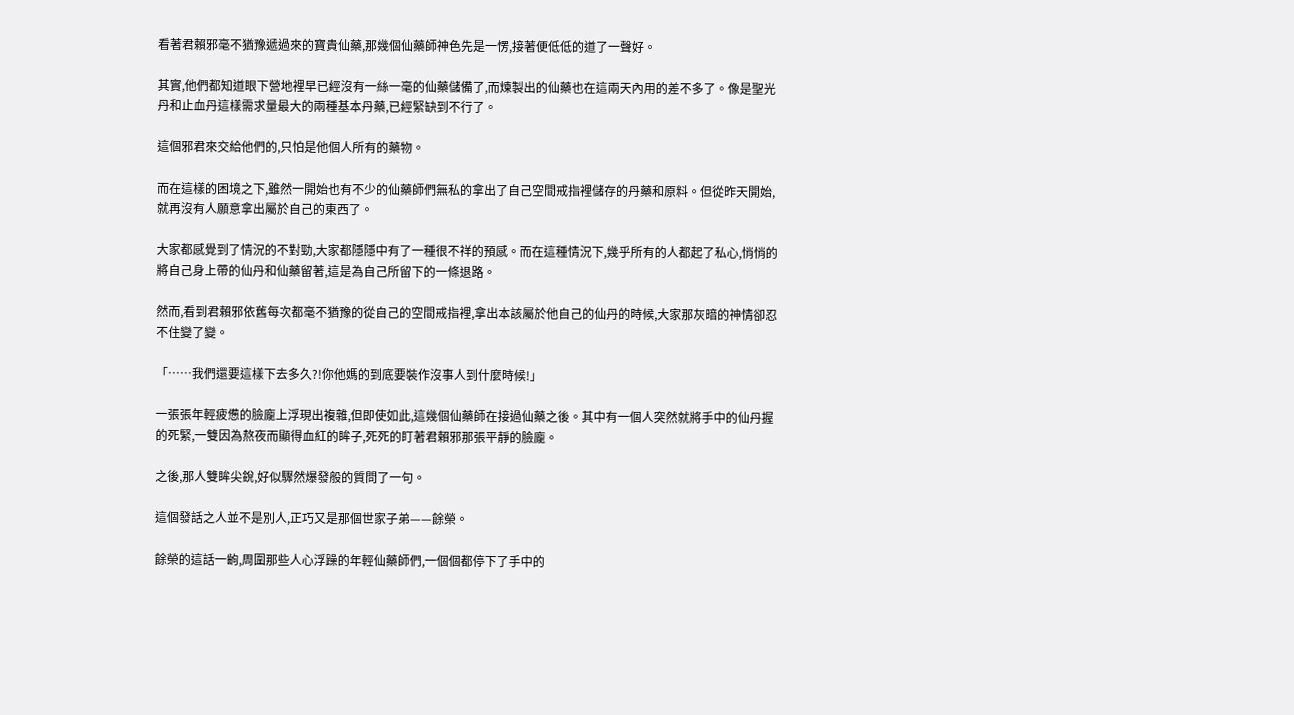看著君賴邪毫不猶豫遞過來的寶貴仙藥,那幾個仙藥師神色先是一愣,接著便低低的道了一聲好。

其實,他們都知道眼下營地裡早已經沒有一絲一毫的仙藥儲備了,而煉製出的仙藥也在這兩天內用的差不多了。像是聖光丹和止血丹這樣需求量最大的兩種基本丹藥,已經緊缺到不行了。

這個邪君來交給他們的,只怕是他個人所有的藥物。

而在這樣的困境之下,雖然一開始也有不少的仙藥師們無私的拿出了自己空間戒指裡儲存的丹藥和原料。但從昨天開始,就再沒有人願意拿出屬於自己的東西了。

大家都感覺到了情況的不對勁,大家都隱隱中有了一種很不祥的預感。而在這種情況下,幾乎所有的人都起了私心,悄悄的將自己身上帶的仙丹和仙藥留著,這是為自己所留下的一條退路。

然而,看到君賴邪依舊每次都毫不猶豫的從自己的空間戒指裡,拿出本該屬於他自己的仙丹的時候,大家那灰暗的神情卻忍不住變了變。

「……我們還要這樣下去多久?!你他媽的到底要裝作沒事人到什麼時候!」

一張張年輕疲憊的臉龐上浮現出複雜,但即使如此,這幾個仙藥師在接過仙藥之後。其中有一個人突然就將手中的仙丹握的死緊,一雙因為熬夜而顯得血紅的眸子,死死的盯著君賴邪那張平靜的臉龐。

之後,那人雙眸尖銳,好似驟然爆發般的質問了一句。

這個發話之人並不是別人,正巧又是那個世家子弟——餘榮。

餘榮的這話一齣,周圍那些人心浮躁的年輕仙藥師們,一個個都停下了手中的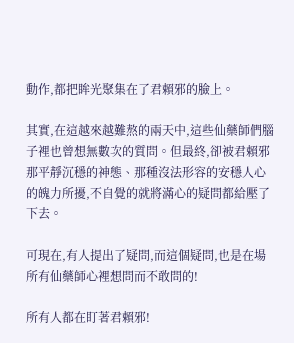動作,都把眸光聚集在了君賴邪的臉上。

其實,在這越來越難熬的兩天中,這些仙藥師們腦子裡也曾想無數次的質問。但最終,卻被君賴邪那平靜沉穩的神態、那種沒法形容的安穩人心的魄力所擾,不自覺的就將滿心的疑問都給壓了下去。

可現在,有人提出了疑問,而這個疑問,也是在場所有仙藥師心裡想問而不敢問的!

所有人都在盯著君賴邪!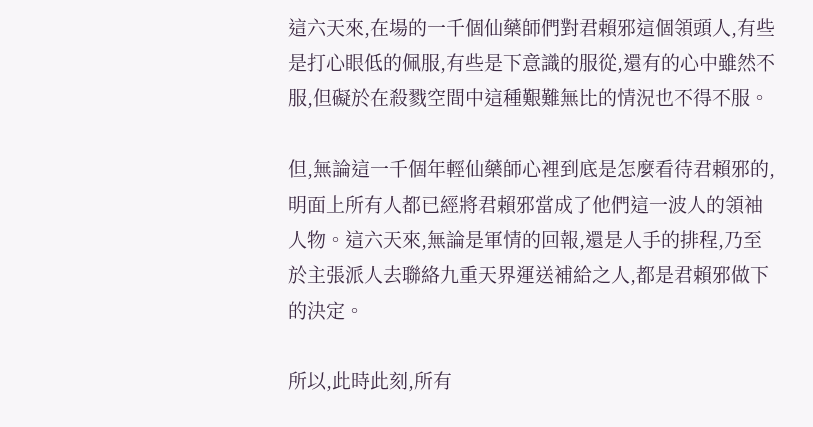這六天來,在場的一千個仙藥師們對君賴邪這個領頭人,有些是打心眼低的佩服,有些是下意識的服從,還有的心中雖然不服,但礙於在殺戮空間中這種艱難無比的情況也不得不服。

但,無論這一千個年輕仙藥師心裡到底是怎麼看待君賴邪的,明面上所有人都已經將君賴邪當成了他們這一波人的領袖人物。這六天來,無論是軍情的回報,還是人手的排程,乃至於主張派人去聯絡九重天界運送補給之人,都是君賴邪做下的決定。

所以,此時此刻,所有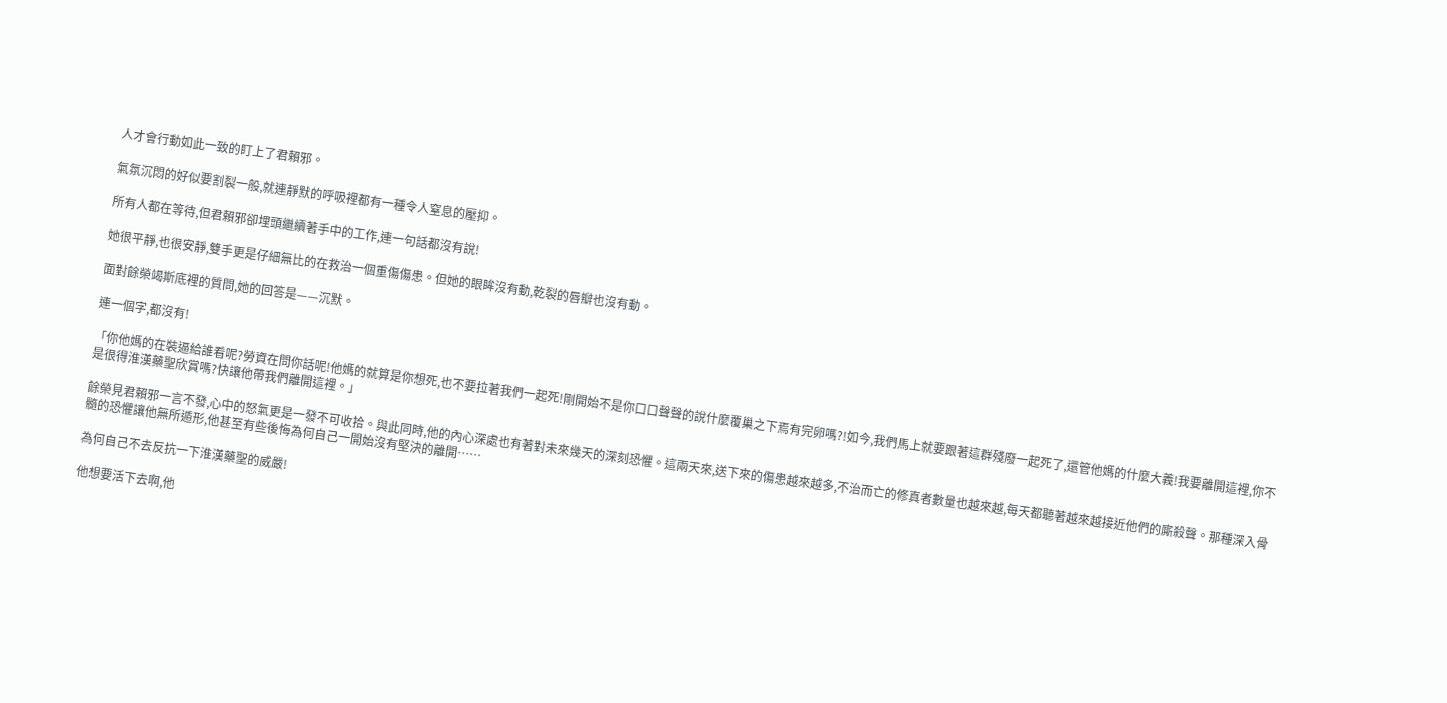人才會行動如此一致的盯上了君賴邪。

氣氛沉悶的好似要割裂一般,就連靜默的呼吸裡都有一種令人窒息的壓抑。

所有人都在等待,但君賴邪卻埋頭繼續著手中的工作,連一句話都沒有說!

她很平靜,也很安靜,雙手更是仔細無比的在救治一個重傷傷患。但她的眼眸沒有動,乾裂的唇瓣也沒有動。

面對餘榮竭斯底裡的質問,她的回答是——沉默。

連一個字,都沒有!

「你他媽的在裝逼給誰看呢?勞資在問你話呢!他媽的就算是你想死,也不要拉著我們一起死!剛開始不是你口口聲聲的說什麼覆巢之下焉有完卵嗎?!如今,我們馬上就要跟著這群殘廢一起死了,還管他媽的什麼大義!我要離開這裡,你不是很得淮漢藥聖欣賞嗎?快讓他帶我們離開這裡。」

餘榮見君賴邪一言不發,心中的怒氣更是一發不可收拾。與此同時,他的內心深處也有著對未來幾天的深刻恐懼。這兩天來,送下來的傷患越來越多,不治而亡的修真者數量也越來越,每天都聽著越來越接近他們的廝殺聲。那種深入骨髓的恐懼讓他無所遁形,他甚至有些後悔為何自己一開始沒有堅決的離開……

為何自己不去反抗一下淮漢藥聖的威嚴!

他想要活下去啊,他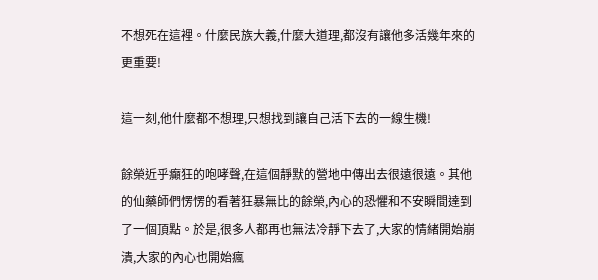不想死在這裡。什麼民族大義,什麼大道理,都沒有讓他多活幾年來的更重要!

這一刻,他什麼都不想理,只想找到讓自己活下去的一線生機!

餘榮近乎癲狂的咆哮聲,在這個靜默的營地中傳出去很遠很遠。其他的仙藥師們愣愣的看著狂暴無比的餘榮,內心的恐懼和不安瞬間達到了一個頂點。於是,很多人都再也無法冷靜下去了,大家的情緒開始崩潰,大家的內心也開始瘋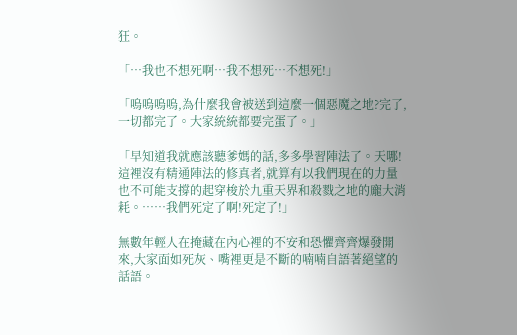狂。

「…我也不想死啊…我不想死…不想死!」

「嗚嗚嗚嗚,為什麼我會被送到這麼一個惡魔之地?完了,一切都完了。大家統統都要完蛋了。」

「早知道我就應該聽爹媽的話,多多學習陣法了。天哪!這裡沒有精通陣法的修真者,就算有以我們現在的力量也不可能支撐的起穿梭於九重天界和殺戮之地的龐大消耗。……我們死定了啊!死定了!」

無數年輕人在掩藏在內心裡的不安和恐懼齊齊爆發開來,大家面如死灰、嘴裡更是不斷的喃喃自語著絕望的話語。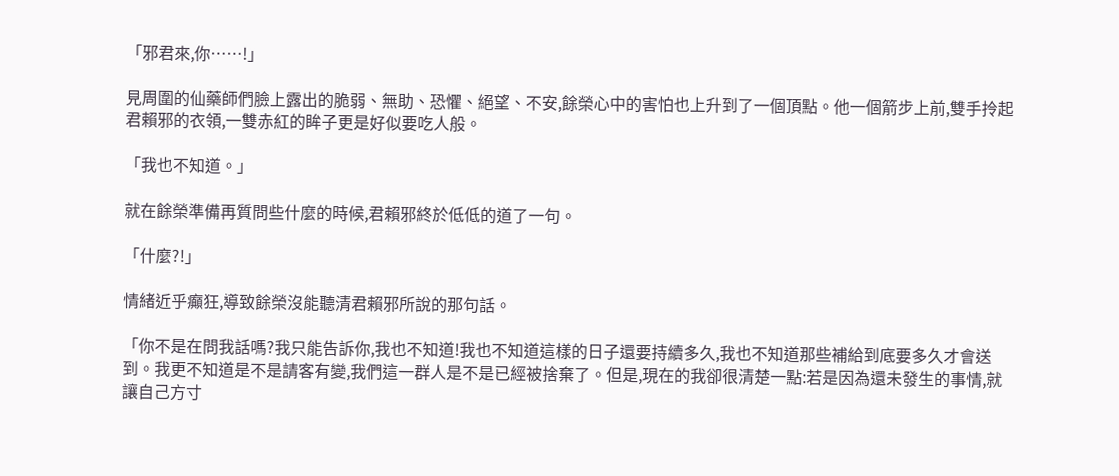「邪君來,你……!」

見周圍的仙藥師們臉上露出的脆弱、無助、恐懼、絕望、不安,餘榮心中的害怕也上升到了一個頂點。他一個箭步上前,雙手拎起君賴邪的衣領,一雙赤紅的眸子更是好似要吃人般。

「我也不知道。」

就在餘榮準備再質問些什麼的時候,君賴邪終於低低的道了一句。

「什麼?!」

情緒近乎癲狂,導致餘榮沒能聽清君賴邪所說的那句話。

「你不是在問我話嗎?我只能告訴你,我也不知道!我也不知道這樣的日子還要持續多久,我也不知道那些補給到底要多久才會送到。我更不知道是不是請客有變,我們這一群人是不是已經被捨棄了。但是,現在的我卻很清楚一點:若是因為還未發生的事情,就讓自己方寸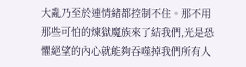大亂乃至於連情緒都控制不住。那不用那些可怕的煉獄魔族來了結我們,光是恐懼絕望的內心就能夠吞噬掉我們所有人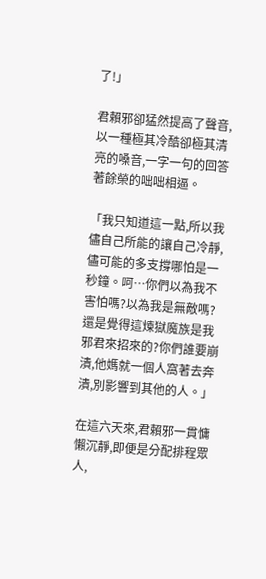了!」

君賴邪卻猛然提高了聲音,以一種極其冷酷卻極其清亮的嗓音,一字一句的回答著餘榮的咄咄相逼。

「我只知道這一點,所以我儘自己所能的讓自己冷靜,儘可能的多支撐哪怕是一秒鐘。呵…你們以為我不害怕嗎?以為我是無敵嗎?還是覺得這煉獄魔族是我邪君來招來的?你們誰要崩潰,他媽就一個人窩著去奔潰,別影響到其他的人。」

在這六天來,君賴邪一貫慵懶沉靜,即便是分配排程眾人,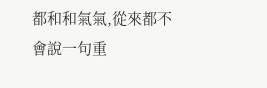都和和氣氣,從來都不會說一句重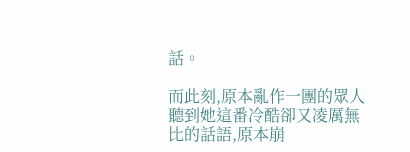話。

而此刻,原本亂作一團的眾人聽到她這番冷酷卻又凌厲無比的話語,原本崩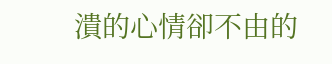潰的心情卻不由的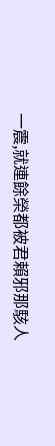一震,就連餘榮都被君賴邪那駭人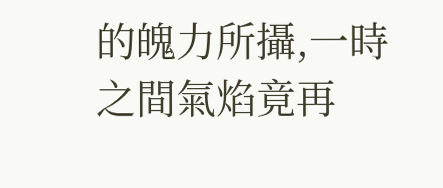的魄力所攝,一時之間氣焰竟再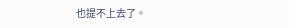也提不上去了。